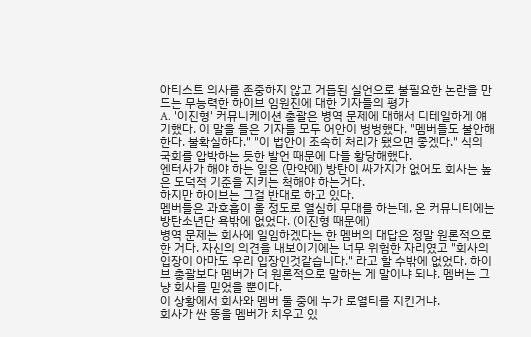아티스트 의사를 존중하지 않고 거듭된 실언으로 불필요한 논란을 만드는 무능력한 하이브 임원진에 대한 기자들의 평가
A. '이진형' 커뮤니케이션 총괄은 병역 문제에 대해서 디테일하게 얘기했다. 이 말을 들은 기자들 모두 어안이 벙벙했다. "멤버들도 불안해한다. 불확실하다." "이 법안이 조속히 처리가 됐으면 좋겠다." 식의 국회를 압박하는 듯한 발언 때문에 다들 황당해했다.
엔터사가 해야 하는 일은 (만약에) 방탄이 싸가지가 없어도 회사는 높은 도덕적 기준을 지키는 척해야 하는거다.
하지만 하이브는 그걸 반대로 하고 있다.
멤버들은 과호흡이 올 정도로 열심히 무대를 하는데, 온 커뮤니티에는 방탄소년단 욕밖에 없었다. (이진형 때문에)
병역 문제는 회사에 일임하겠다는 한 멤버의 대답은 정말 원론적으로 한 거다. 자신의 의견을 내보이기에는 너무 위험한 자리였고 "회사의 입장이 아마도 우리 입장인것같습니다." 라고 할 수밖에 없었다. 하이브 총괄보다 멤버가 더 원론적으로 말하는 게 말이냐 되냐. 멤버는 그냥 회사를 믿었을 뿐이다.
이 상황에서 회사와 멤버 둘 중에 누가 로열티를 지킨거냐.
회사가 싼 똥을 멤버가 치우고 있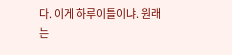다. 이게 하루이틀이냐. 원래는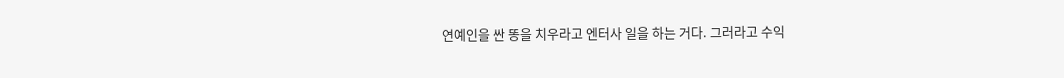연예인을 싼 똥을 치우라고 엔터사 일을 하는 거다. 그러라고 수익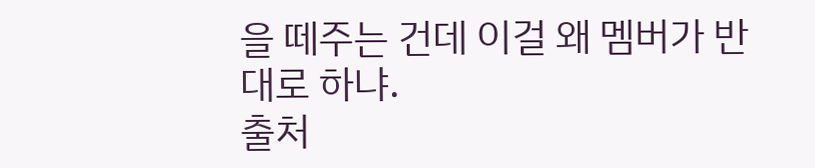을 떼주는 건데 이걸 왜 멤버가 반대로 하냐.
출처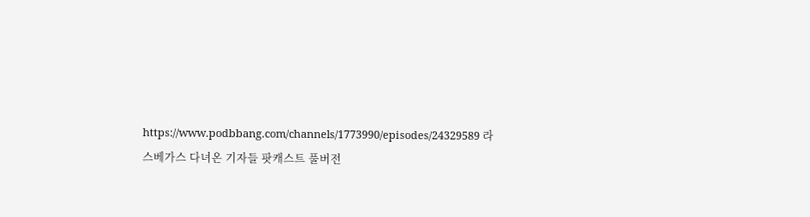https://www.podbbang.com/channels/1773990/episodes/24329589 라스베가스 다녀온 기자들 팟캐스트 풀버전